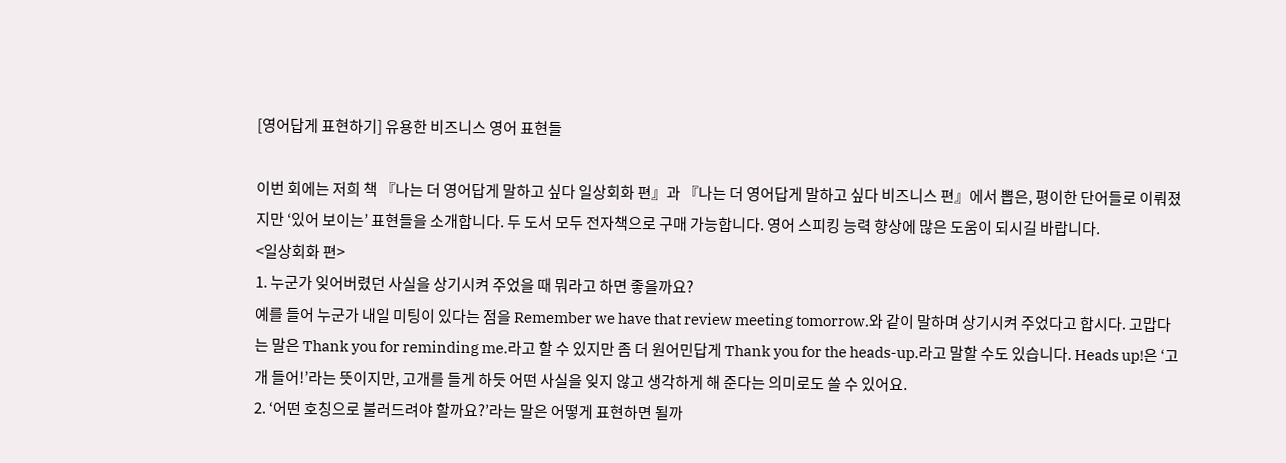[영어답게 표현하기] 유용한 비즈니스 영어 표현들

이번 회에는 저희 책 『나는 더 영어답게 말하고 싶다 일상회화 편』과 『나는 더 영어답게 말하고 싶다 비즈니스 편』에서 뽑은, 평이한 단어들로 이뤄졌지만 ‘있어 보이는’ 표현들을 소개합니다. 두 도서 모두 전자책으로 구매 가능합니다. 영어 스피킹 능력 향상에 많은 도움이 되시길 바랍니다.
<일상회화 편>
1. 누군가 잊어버렸던 사실을 상기시켜 주었을 때 뭐라고 하면 좋을까요?
예를 들어 누군가 내일 미팅이 있다는 점을 Remember we have that review meeting tomorrow.와 같이 말하며 상기시켜 주었다고 합시다. 고맙다는 말은 Thank you for reminding me.라고 할 수 있지만 좀 더 원어민답게 Thank you for the heads-up.라고 말할 수도 있습니다. Heads up!은 ‘고개 들어!’라는 뜻이지만, 고개를 들게 하듯 어떤 사실을 잊지 않고 생각하게 해 준다는 의미로도 쓸 수 있어요.
2. ‘어떤 호칭으로 불러드려야 할까요?’라는 말은 어떻게 표현하면 될까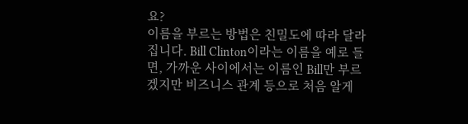요?
이름을 부르는 방법은 친밀도에 따라 달라집니다. Bill Clinton이라는 이름을 예로 들면, 가까운 사이에서는 이름인 Bill만 부르겠지만 비즈니스 관계 등으로 처음 알게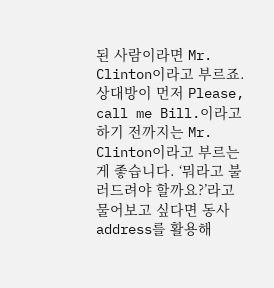된 사람이라면 Mr. Clinton이라고 부르죠. 상대방이 먼저 Please, call me Bill.이라고 하기 전까지는 Mr. Clinton이라고 부르는 게 좋습니다. ‘뭐라고 불러드려야 할까요?’라고 물어보고 싶다면 동사 address를 활용해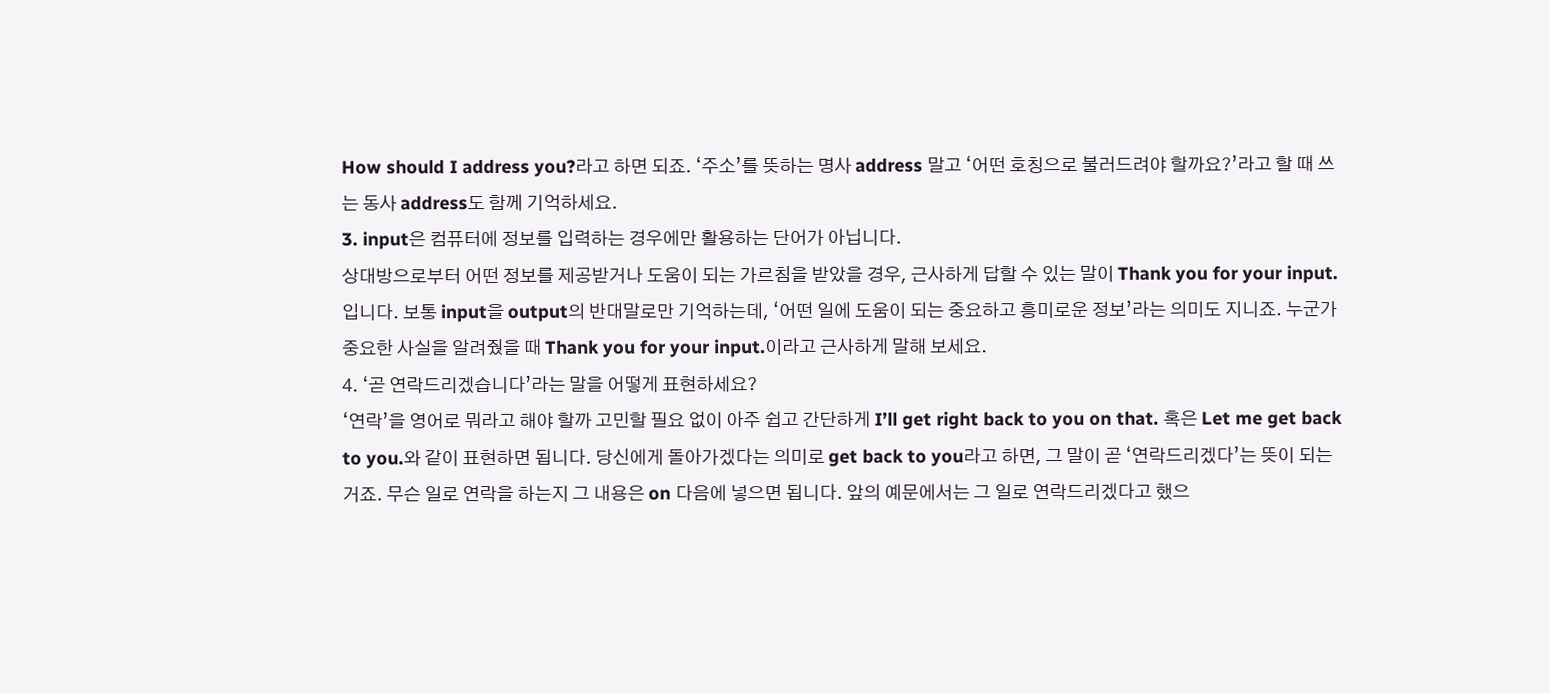How should I address you?라고 하면 되죠. ‘주소’를 뜻하는 명사 address 말고 ‘어떤 호칭으로 불러드려야 할까요?’라고 할 때 쓰는 동사 address도 함께 기억하세요.
3. input은 컴퓨터에 정보를 입력하는 경우에만 활용하는 단어가 아닙니다.
상대방으로부터 어떤 정보를 제공받거나 도움이 되는 가르침을 받았을 경우, 근사하게 답할 수 있는 말이 Thank you for your input.입니다. 보통 input을 output의 반대말로만 기억하는데, ‘어떤 일에 도움이 되는 중요하고 흥미로운 정보’라는 의미도 지니죠. 누군가 중요한 사실을 알려줬을 때 Thank you for your input.이라고 근사하게 말해 보세요.
4. ‘곧 연락드리겠습니다’라는 말을 어떻게 표현하세요?
‘연락’을 영어로 뭐라고 해야 할까 고민할 필요 없이 아주 쉽고 간단하게 I’ll get right back to you on that. 혹은 Let me get back to you.와 같이 표현하면 됩니다. 당신에게 돌아가겠다는 의미로 get back to you라고 하면, 그 말이 곧 ‘연락드리겠다’는 뜻이 되는 거죠. 무슨 일로 연락을 하는지 그 내용은 on 다음에 넣으면 됩니다. 앞의 예문에서는 그 일로 연락드리겠다고 했으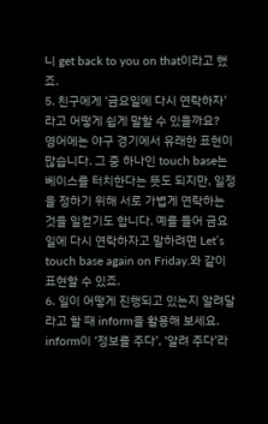니 get back to you on that이라고 했죠.
5. 친구에게 ‘금요일에 다시 연락하자’라고 어떻게 쉽게 말할 수 있을까요?
영어에는 야구 경기에서 유래한 표현이 많습니다. 그 중 하나인 touch base는 베이스를 터치한다는 뜻도 되지만, 일정을 정하기 위해 서로 가볍게 연락하는 것을 일컫기도 합니다. 예를 들어 금요일에 다시 연락하자고 말하려면 Let’s touch base again on Friday.와 같이 표현할 수 있죠.
6. 일이 어떻게 진행되고 있는지 알려달라고 할 때 inform을 활용해 보세요.
inform이 ‘정보를 주다’, ‘알려 주다’라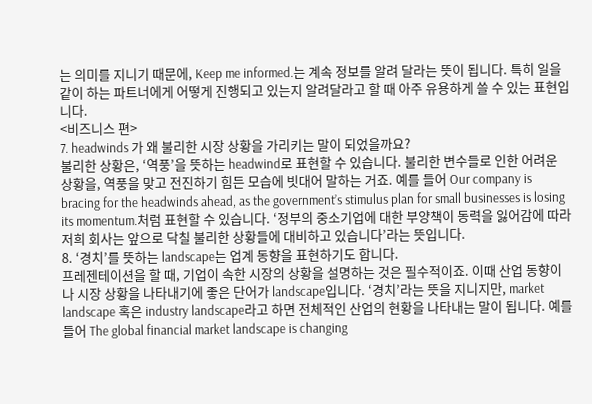는 의미를 지니기 때문에, Keep me informed.는 계속 정보를 알려 달라는 뜻이 됩니다. 특히 일을 같이 하는 파트너에게 어떻게 진행되고 있는지 알려달라고 할 때 아주 유용하게 쓸 수 있는 표현입니다.
<비즈니스 편>
7. headwinds 가 왜 불리한 시장 상황을 가리키는 말이 되었을까요?
불리한 상황은, ‘역풍’을 뜻하는 headwind로 표현할 수 있습니다. 불리한 변수들로 인한 어려운 상황을, 역풍을 맞고 전진하기 힘든 모습에 빗대어 말하는 거죠. 예를 들어 Our company is bracing for the headwinds ahead, as the government’s stimulus plan for small businesses is losing its momentum.처럼 표현할 수 있습니다. ‘정부의 중소기업에 대한 부양책이 동력을 잃어감에 따라 저희 회사는 앞으로 닥칠 불리한 상황들에 대비하고 있습니다’라는 뜻입니다.
8. ‘경치’를 뜻하는 landscape는 업계 동향을 표현하기도 합니다.
프레젠테이션을 할 때, 기업이 속한 시장의 상황을 설명하는 것은 필수적이죠. 이때 산업 동향이나 시장 상황을 나타내기에 좋은 단어가 landscape입니다. ‘경치’라는 뜻을 지니지만, market landscape 혹은 industry landscape라고 하면 전체적인 산업의 현황을 나타내는 말이 됩니다. 예를 들어 The global financial market landscape is changing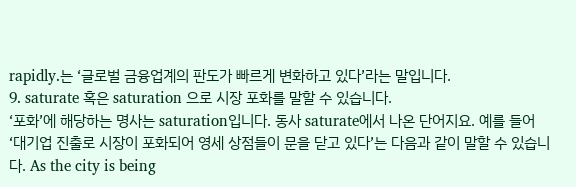rapidly.는 ‘글로벌 금융업계의 판도가 빠르게 변화하고 있다’라는 말입니다.
9. saturate 혹은 saturation 으로 시장 포화를 말할 수 있습니다.
‘포화’에 해당하는 명사는 saturation입니다. 동사 saturate에서 나온 단어지요. 예를 들어 ‘대기업 진출로 시장이 포화되어 영세 상점들이 문을 닫고 있다’는 다음과 같이 말할 수 있습니다. As the city is being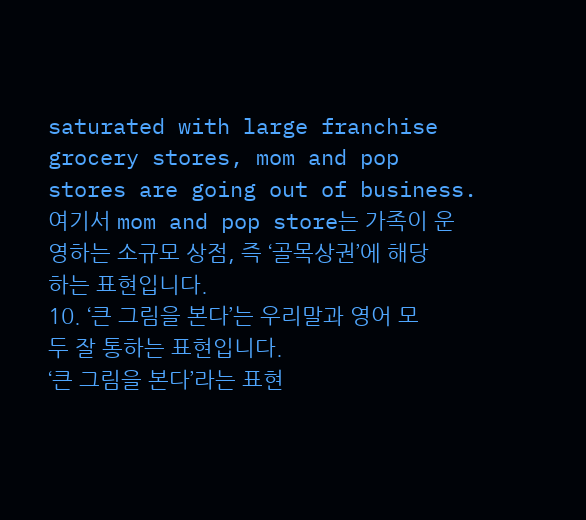saturated with large franchise grocery stores, mom and pop stores are going out of business. 여기서 mom and pop store는 가족이 운영하는 소규모 상점, 즉 ‘골목상권’에 해당하는 표현입니다.
10. ‘큰 그림을 본다’는 우리말과 영어 모두 잘 통하는 표현입니다.
‘큰 그림을 본다’라는 표현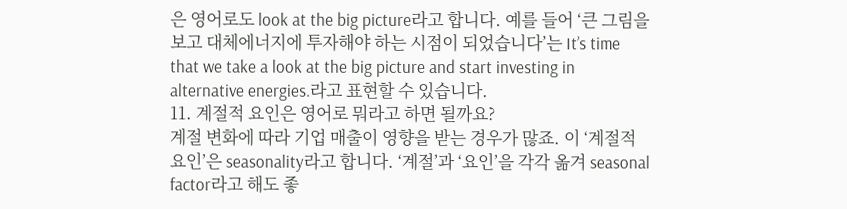은 영어로도 look at the big picture라고 합니다. 예를 들어 ‘큰 그림을 보고 대체에너지에 투자해야 하는 시점이 되었습니다’는 It’s time that we take a look at the big picture and start investing in alternative energies.라고 표현할 수 있습니다.
11. 계절적 요인은 영어로 뭐라고 하면 될까요?
계절 변화에 따라 기업 매출이 영향을 받는 경우가 많죠. 이 ‘계절적 요인’은 seasonality라고 합니다. ‘계절’과 ‘요인’을 각각 옮겨 seasonal factor라고 해도 좋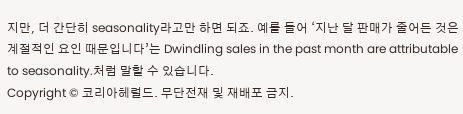지만, 더 간단히 seasonality라고만 하면 되죠. 예를 들어 ‘지난 달 판매가 줄어든 것은 계절적인 요인 때문입니다’는 Dwindling sales in the past month are attributable to seasonality.처럼 말할 수 있습니다.
Copyright © 코리아헤럴드. 무단전재 및 재배포 금지.